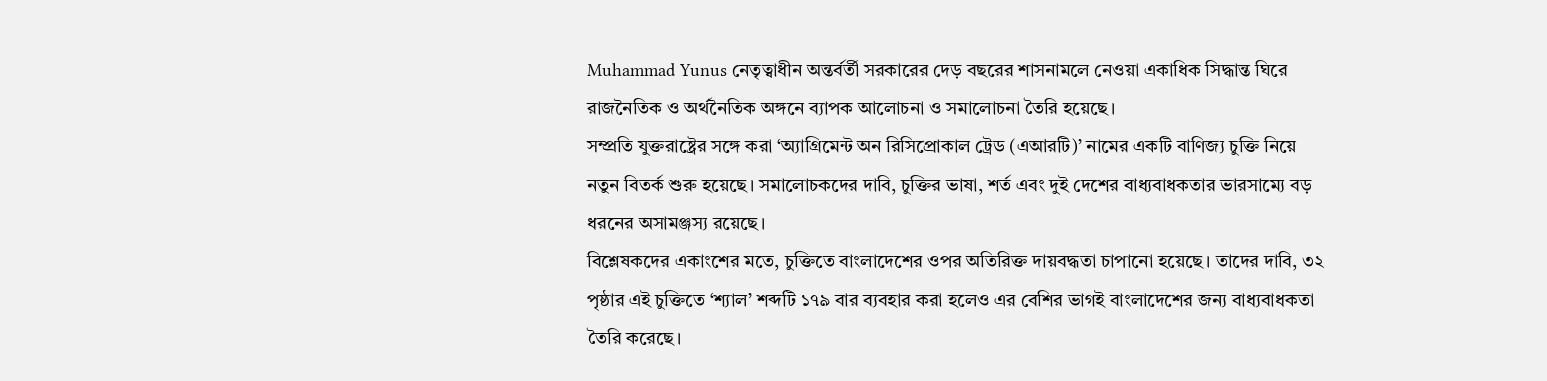Muhammad Yunus নেতৃত্বাধীন অন্তর্বর্তী সরকারের দেড় বছরের শাসনামলে নেওয়া একাধিক সিদ্ধান্ত ঘিরে রাজনৈতিক ও অর্থনৈতিক অঙ্গনে ব্যাপক আলোচনা ও সমালোচনা তৈরি হয়েছে।
সম্প্রতি যুক্তরাষ্ট্রের সঙ্গে করা ‘অ্যাগ্রিমেন্ট অন রিসিপ্রোকাল ট্রেড (এআরটি)’ নামের একটি বাণিজ্য চুক্তি নিয়ে নতুন বিতর্ক শুরু হয়েছে। সমালোচকদের দাবি, চুক্তির ভাষা, শর্ত এবং দুই দেশের বাধ্যবাধকতার ভারসাম্যে বড় ধরনের অসামঞ্জস্য রয়েছে।
বিশ্লেষকদের একাংশের মতে, চুক্তিতে বাংলাদেশের ওপর অতিরিক্ত দায়বদ্ধতা চাপানো হয়েছে। তাদের দাবি, ৩২ পৃষ্ঠার এই চুক্তিতে ‘শ্যাল’ শব্দটি ১৭৯ বার ব্যবহার করা হলেও এর বেশির ভাগই বাংলাদেশের জন্য বাধ্যবাধকতা তৈরি করেছে।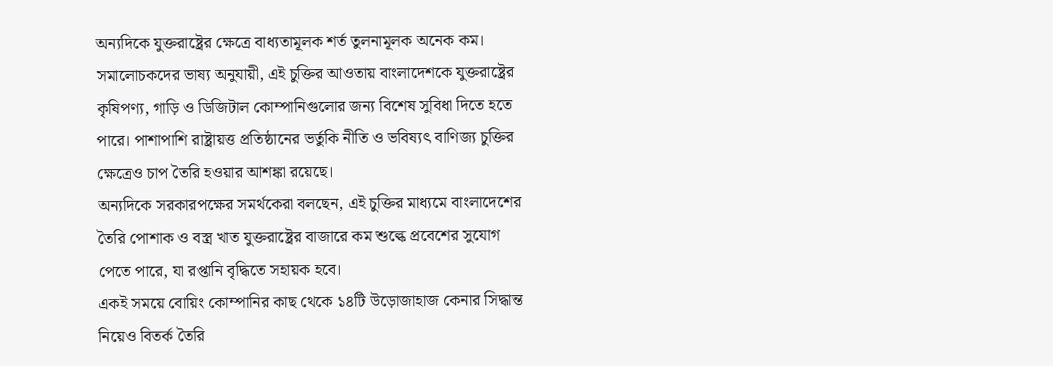অন্যদিকে যুক্তরাষ্ট্রের ক্ষেত্রে বাধ্যতামূলক শর্ত তুলনামূলক অনেক কম।
সমালোচকদের ভাষ্য অনুযায়ী, এই চুক্তির আওতায় বাংলাদেশকে যুক্তরাষ্ট্রের কৃষিপণ্য, গাড়ি ও ডিজিটাল কোম্পানিগুলোর জন্য বিশেষ সুবিধা দিতে হতে পারে। পাশাপাশি রাষ্ট্রায়ত্ত প্রতিষ্ঠানের ভর্তুকি নীতি ও ভবিষ্যৎ বাণিজ্য চুক্তির ক্ষেত্রেও চাপ তৈরি হওয়ার আশঙ্কা রয়েছে।
অন্যদিকে সরকারপক্ষের সমর্থকেরা বলছেন, এই চুক্তির মাধ্যমে বাংলাদেশের তৈরি পোশাক ও বস্ত্র খাত যুক্তরাষ্ট্রের বাজারে কম শুল্কে প্রবেশের সুযোগ পেতে পারে, যা রপ্তানি বৃদ্ধিতে সহায়ক হবে।
একই সময়ে বোয়িং কোম্পানির কাছ থেকে ১৪টি উড়োজাহাজ কেনার সিদ্ধান্ত নিয়েও বিতর্ক তৈরি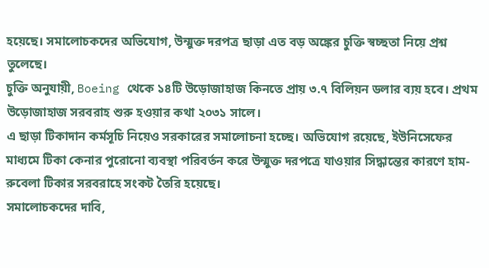হয়েছে। সমালোচকদের অভিযোগ, উন্মুক্ত দরপত্র ছাড়া এত বড় অঙ্কের চুক্তি স্বচ্ছতা নিয়ে প্রশ্ন তুলেছে।
চুক্তি অনুযায়ী, Boeing থেকে ১৪টি উড়োজাহাজ কিনতে প্রায় ৩.৭ বিলিয়ন ডলার ব্যয় হবে। প্রথম উড়োজাহাজ সরবরাহ শুরু হওয়ার কথা ২০৩১ সালে।
এ ছাড়া টিকাদান কর্মসূচি নিয়েও সরকারের সমালোচনা হচ্ছে। অভিযোগ রয়েছে, ইউনিসেফের মাধ্যমে টিকা কেনার পুরোনো ব্যবস্থা পরিবর্তন করে উন্মুক্ত দরপত্রে যাওয়ার সিদ্ধান্তের কারণে হাম-রুবেলা টিকার সরবরাহে সংকট তৈরি হয়েছে।
সমালোচকদের দাবি,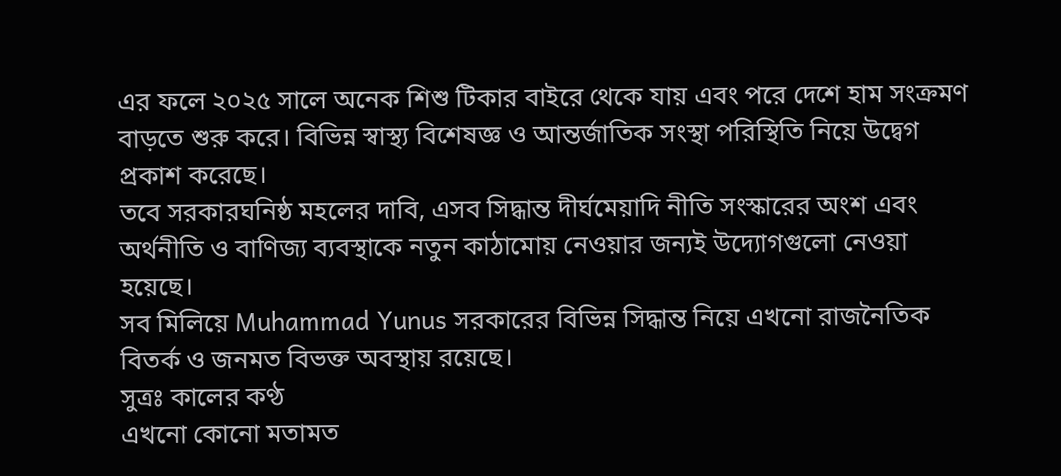এর ফলে ২০২৫ সালে অনেক শিশু টিকার বাইরে থেকে যায় এবং পরে দেশে হাম সংক্রমণ বাড়তে শুরু করে। বিভিন্ন স্বাস্থ্য বিশেষজ্ঞ ও আন্তর্জাতিক সংস্থা পরিস্থিতি নিয়ে উদ্বেগ প্রকাশ করেছে।
তবে সরকারঘনিষ্ঠ মহলের দাবি, এসব সিদ্ধান্ত দীর্ঘমেয়াদি নীতি সংস্কারের অংশ এবং অর্থনীতি ও বাণিজ্য ব্যবস্থাকে নতুন কাঠামোয় নেওয়ার জন্যই উদ্যোগগুলো নেওয়া হয়েছে।
সব মিলিয়ে Muhammad Yunus সরকারের বিভিন্ন সিদ্ধান্ত নিয়ে এখনো রাজনৈতিক বিতর্ক ও জনমত বিভক্ত অবস্থায় রয়েছে।
সুত্রঃ কালের কণ্ঠ
এখনো কোনো মতামত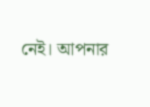নেই। আপনার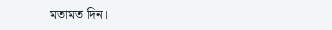মতামত দিন।